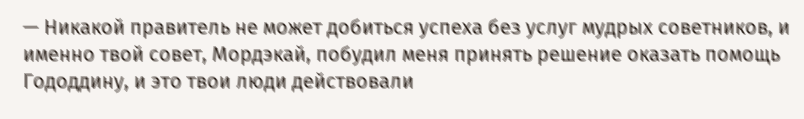— Никакой правитель не может добиться успеха без услуг мудрых советников, и именно твой совет, Мордэкай, побудил меня принять решение оказать помощь Гододдину, и это твои люди действовали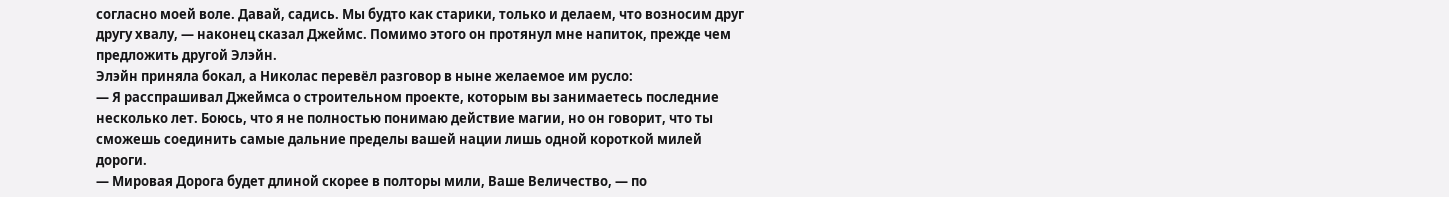согласно моей воле. Давай, садись. Мы будто как старики, только и делаем, что возносим друг другу хвалу, — наконец сказал Джеймс. Помимо этого он протянул мне напиток, прежде чем предложить другой Элэйн.
Элэйн приняла бокал, а Николас перевёл разговор в ныне желаемое им русло:
— Я расспрашивал Джеймса о строительном проекте, которым вы занимаетесь последние несколько лет. Боюсь, что я не полностью понимаю действие магии, но он говорит, что ты сможешь соединить самые дальние пределы вашей нации лишь одной короткой милей дороги.
— Мировая Дорога будет длиной скорее в полторы мили, Ваше Величество, — по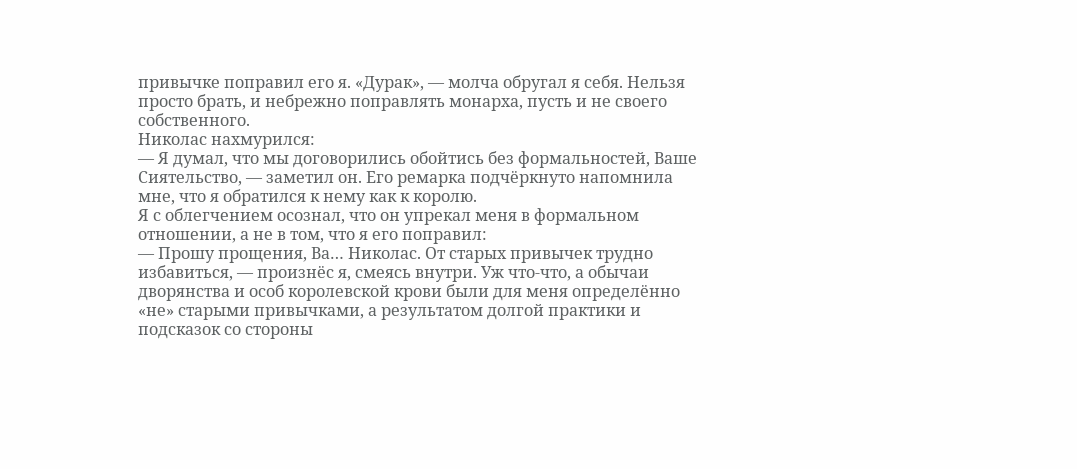привычке поправил его я. «Дурак», — молча обругал я себя. Нельзя просто брать, и небрежно поправлять монарха, пусть и не своего собственного.
Николас нахмурился:
— Я думал, что мы договорились обойтись без формальностей, Ваше Сиятельство, — заметил он. Его ремарка подчёркнуто напомнила мне, что я обратился к нему как к королю.
Я с облегчением осознал, что он упрекал меня в формальном отношении, а не в том, что я его поправил:
— Прошу прощения, Ва… Николас. От старых привычек трудно избавиться, — произнёс я, смеясь внутри. Уж что-что, а обычаи дворянства и особ королевской крови были для меня определённо «не» старыми привычками, а результатом долгой практики и подсказок со стороны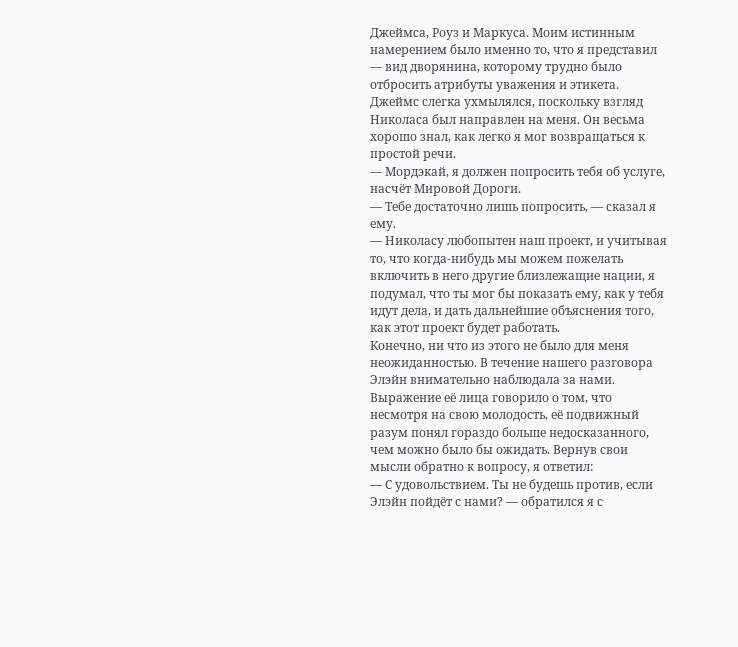Джеймса, Роуз и Маркуса. Моим истинным намерением было именно то, что я представил — вид дворянина, которому трудно было отбросить атрибуты уважения и этикета.
Джеймс слегка ухмылялся, поскольку взгляд Николаса был направлен на меня. Он весьма хорошо знал, как легко я мог возвращаться к простой речи.
— Мордэкай, я должен попросить тебя об услуге, насчёт Мировой Дороги.
— Тебе достаточно лишь попросить, — сказал я ему.
— Николасу любопытен наш проект, и учитывая то, что когда-нибудь мы можем пожелать включить в него другие близлежащие нации, я подумал, что ты мог бы показать ему, как у тебя идут дела, и дать дальнейшие объяснения того, как этот проект будет работать.
Конечно, ни что из этого не было для меня неожиданностью. В течение нашего разговора Элэйн внимательно наблюдала за нами. Выражение её лица говорило о том, что несмотря на свою молодость, её подвижный разум понял гораздо больше недосказанного, чем можно было бы ожидать. Вернув свои мысли обратно к вопросу, я ответил:
— С удовольствием. Ты не будешь против, если Элэйн пойдёт с нами? — обратился я с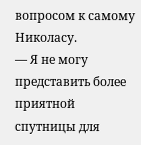вопросом к самому Николасу.
— Я не могу представить более приятной спутницы для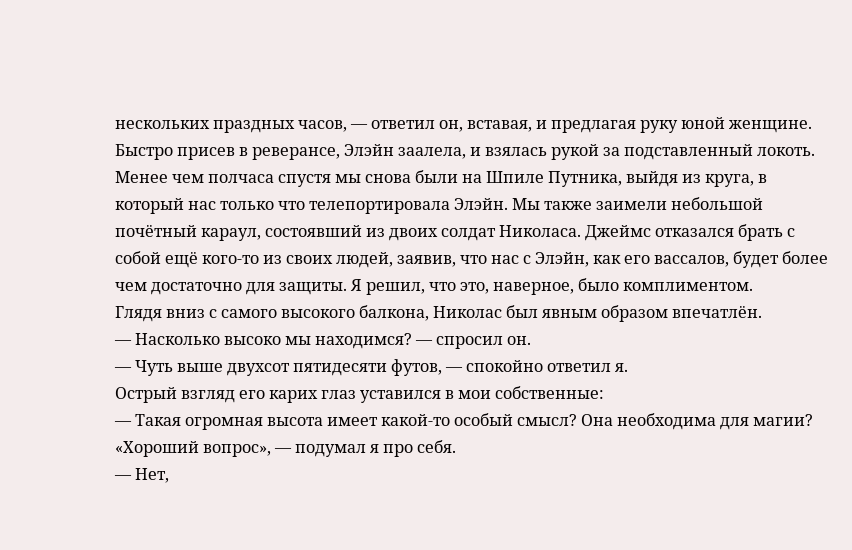нескольких праздных часов, — ответил он, вставая, и предлагая руку юной женщине. Быстро присев в реверансе, Элэйн заалела, и взялась рукой за подставленный локоть.
Менее чем полчаса спустя мы снова были на Шпиле Путника, выйдя из круга, в который нас только что телепортировала Элэйн. Мы также заимели небольшой почётный караул, состоявший из двоих солдат Николаса. Джеймс отказался брать с собой ещё кого-то из своих людей, заявив, что нас с Элэйн, как его вассалов, будет более чем достаточно для защиты. Я решил, что это, наверное, было комплиментом.
Глядя вниз с самого высокого балкона, Николас был явным образом впечатлён.
— Насколько высоко мы находимся? — спросил он.
— Чуть выше двухсот пятидесяти футов, — спокойно ответил я.
Острый взгляд его карих глаз уставился в мои собственные:
— Такая огромная высота имеет какой-то особый смысл? Она необходима для магии?
«Хороший вопрос», — подумал я про себя.
— Нет,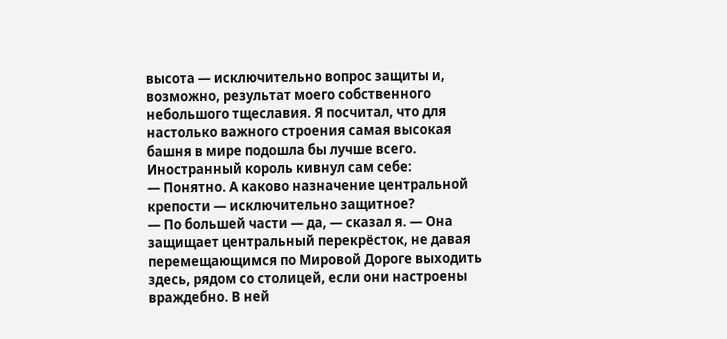высота — исключительно вопрос защиты и, возможно, результат моего собственного небольшого тщеславия. Я посчитал, что для настолько важного строения самая высокая башня в мире подошла бы лучше всего.
Иностранный король кивнул сам себе:
— Понятно. А каково назначение центральной крепости — исключительно защитное?
— По большей части — да, — сказал я. — Она защищает центральный перекрёсток, не давая перемещающимся по Мировой Дороге выходить здесь, рядом со столицей, если они настроены враждебно. В ней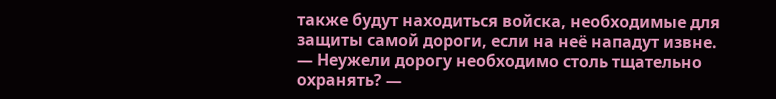также будут находиться войска, необходимые для защиты самой дороги, если на неё нападут извне.
— Неужели дорогу необходимо столь тщательно охранять? —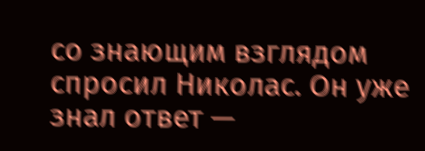со знающим взглядом спросил Николас. Он уже знал ответ —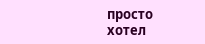просто хотел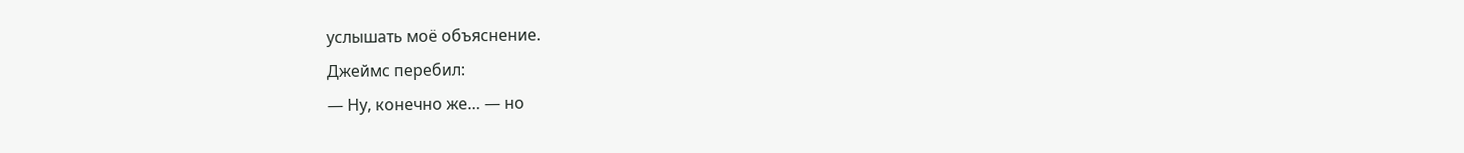услышать моё объяснение.
Джеймс перебил:
— Ну, конечно же… — но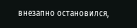внезапно остановился,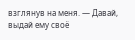взглянув на меня. — Давай, выдай ему своё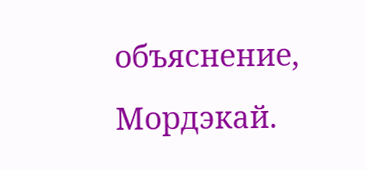объяснение, Мордэкай.